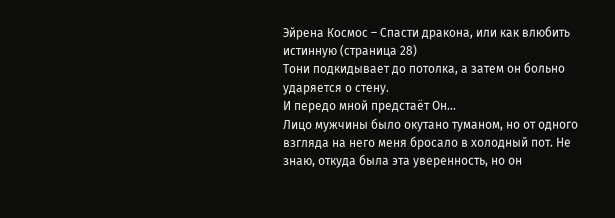Эйрена Космос – Спасти дракона, или как влюбить истинную (страница 28)
Тони подкидывает до потолка, а затем он больно ударяется о стену.
И передо мной предстаёт Он…
Лицо мужчины было окутано туманом, но от одного взгляда на него меня бросало в холодный пот. Не знаю, откуда была эта уверенность, но он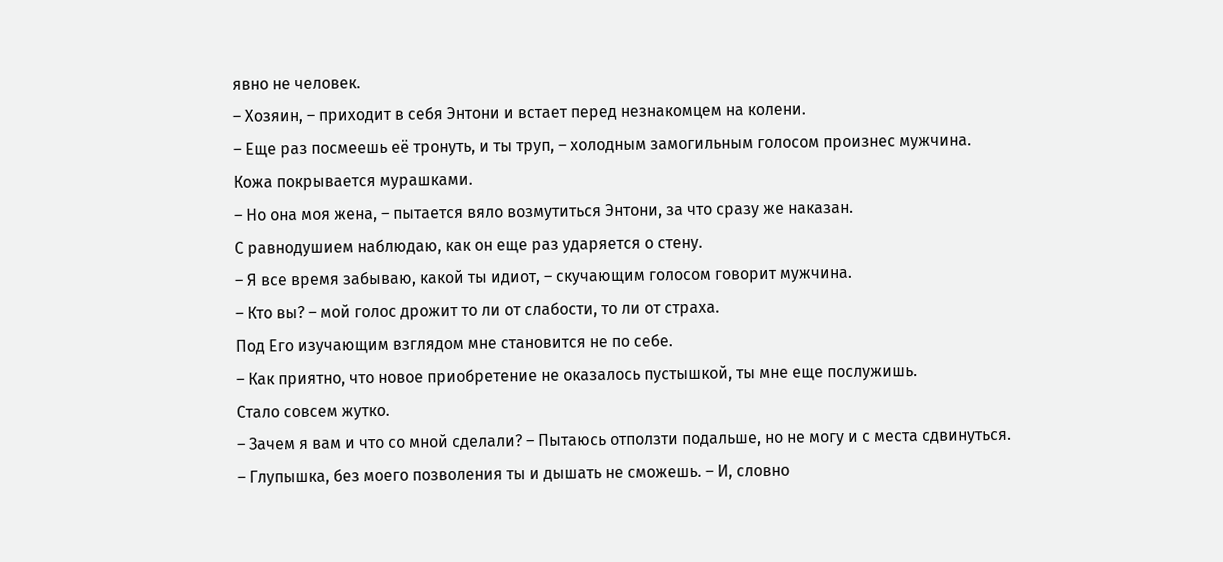явно не человек.
– Хозяин, – приходит в себя Энтони и встает перед незнакомцем на колени.
– Еще раз посмеешь её тронуть, и ты труп, – холодным замогильным голосом произнес мужчина.
Кожа покрывается мурашками.
– Но она моя жена, – пытается вяло возмутиться Энтони, за что сразу же наказан.
С равнодушием наблюдаю, как он еще раз ударяется о стену.
– Я все время забываю, какой ты идиот, – скучающим голосом говорит мужчина.
– Кто вы? – мой голос дрожит то ли от слабости, то ли от страха.
Под Его изучающим взглядом мне становится не по себе.
– Как приятно, что новое приобретение не оказалось пустышкой, ты мне еще послужишь.
Стало совсем жутко.
– Зачем я вам и что со мной сделали? – Пытаюсь отползти подальше, но не могу и с места сдвинуться.
– Глупышка, без моего позволения ты и дышать не сможешь. – И, словно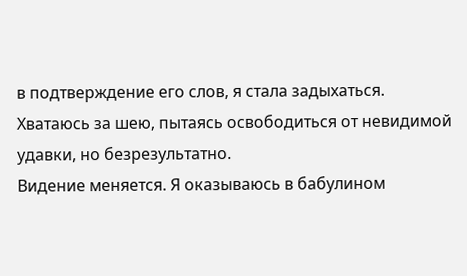в подтверждение его слов, я стала задыхаться.
Хватаюсь за шею, пытаясь освободиться от невидимой удавки, но безрезультатно.
Видение меняется. Я оказываюсь в бабулином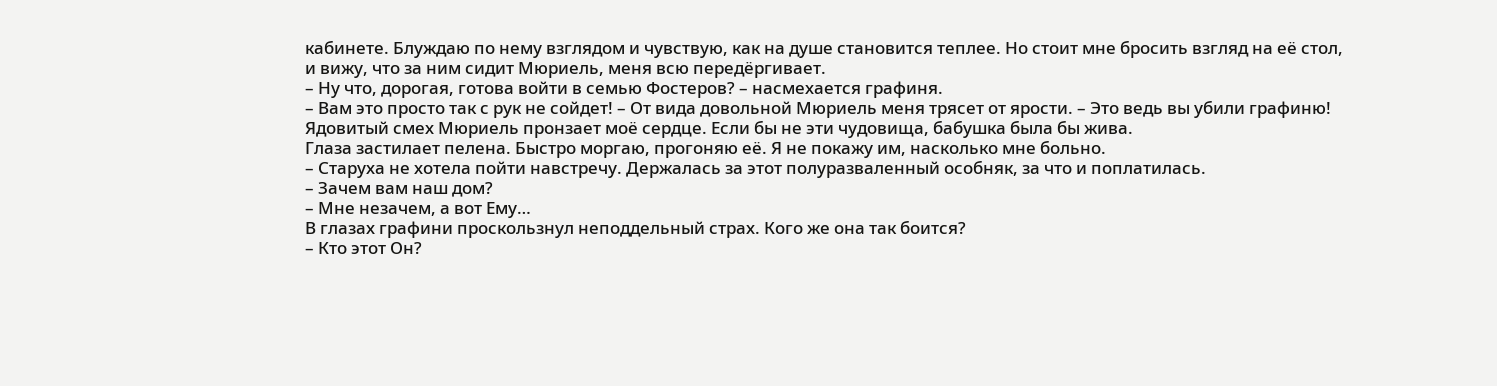кабинете. Блуждаю по нему взглядом и чувствую, как на душе становится теплее. Но стоит мне бросить взгляд на её стол, и вижу, что за ним сидит Мюриель, меня всю передёргивает.
– Ну что, дорогая, готова войти в семью Фостеров? – насмехается графиня.
– Вам это просто так с рук не сойдет! – От вида довольной Мюриель меня трясет от ярости. – Это ведь вы убили графиню!
Ядовитый смех Мюриель пронзает моё сердце. Если бы не эти чудовища, бабушка была бы жива.
Глаза застилает пелена. Быстро моргаю, прогоняю её. Я не покажу им, насколько мне больно.
– Старуха не хотела пойти навстречу. Держалась за этот полуразваленный особняк, за что и поплатилась.
– Зачем вам наш дом?
– Мне незачем, а вот Ему…
В глазах графини проскользнул неподдельный страх. Кого же она так боится?
– Кто этот Он?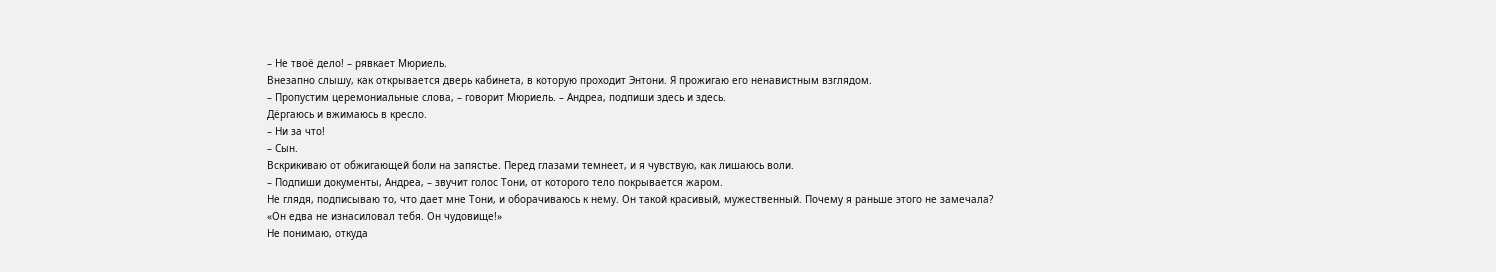– Не твоё дело! – рявкает Мюриель.
Внезапно слышу, как открывается дверь кабинета, в которую проходит Энтони. Я прожигаю его ненавистным взглядом.
– Пропустим церемониальные слова, – говорит Мюриель. – Андреа, подпиши здесь и здесь.
Дёргаюсь и вжимаюсь в кресло.
– Ни за что!
– Сын.
Вскрикиваю от обжигающей боли на запястье. Перед глазами темнеет, и я чувствую, как лишаюсь воли.
– Подпиши документы, Андреа, – звучит голос Тони, от которого тело покрывается жаром.
Не глядя, подписываю то, что дает мне Тони, и оборачиваюсь к нему. Он такой красивый, мужественный. Почему я раньше этого не замечала?
«Он едва не изнасиловал тебя. Он чудовище!»
Не понимаю, откуда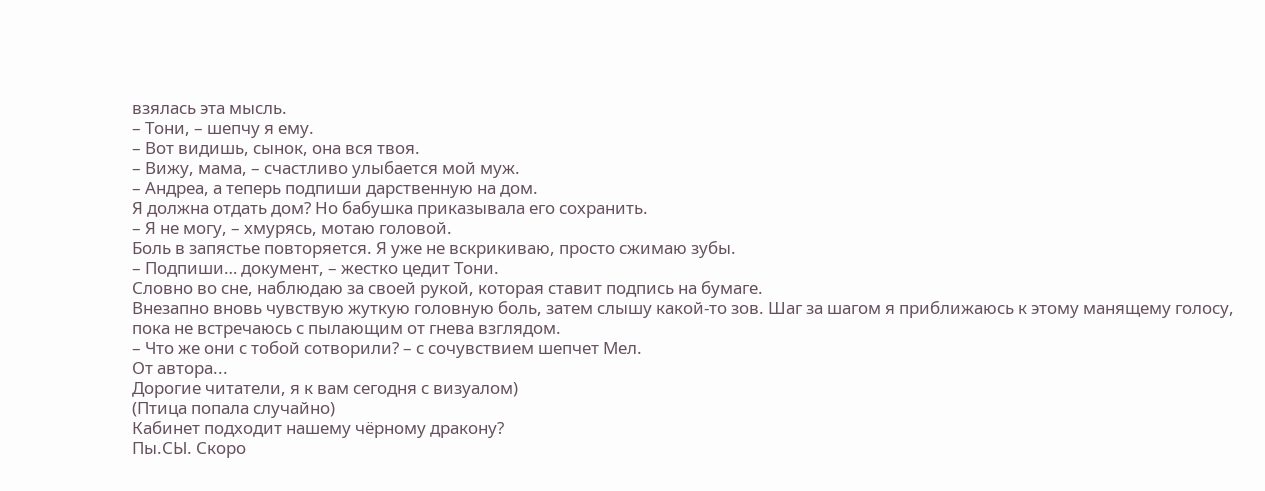взялась эта мысль.
– Тони, – шепчу я ему.
– Вот видишь, сынок, она вся твоя.
– Вижу, мама, – счастливо улыбается мой муж.
– Андреа, а теперь подпиши дарственную на дом.
Я должна отдать дом? Но бабушка приказывала его сохранить.
– Я не могу, – хмурясь, мотаю головой.
Боль в запястье повторяется. Я уже не вскрикиваю, просто сжимаю зубы.
– Подпиши… документ, – жестко цедит Тони.
Словно во сне, наблюдаю за своей рукой, которая ставит подпись на бумаге.
Внезапно вновь чувствую жуткую головную боль, затем слышу какой-то зов. Шаг за шагом я приближаюсь к этому манящему голосу, пока не встречаюсь с пылающим от гнева взглядом.
– Что же они с тобой сотворили? – с сочувствием шепчет Мел.
От автора...
Дорогие читатели, я к вам сегодня с визуалом)
(Птица попала случайно)
Кабинет подходит нашему чёрному дракону?
Пы.СЫ. Скоро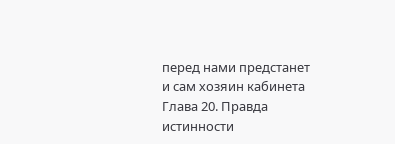перед нами предстанет и сам хозяин кабинета
Глава 20. Правда истинности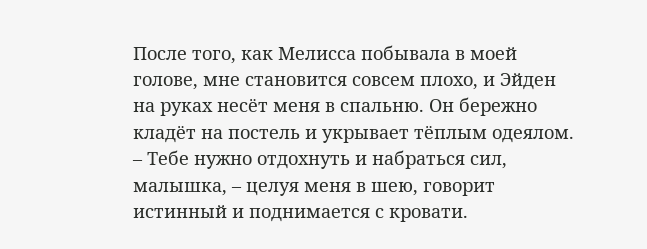После того, как Мелисса побывала в моей голове, мне становится совсем плохо, и Эйден на руках несёт меня в спальню. Он бережно кладёт на постель и укрывает тёплым одеялом.
– Тебе нужно отдохнуть и набраться сил, малышка, – целуя меня в шею, говорит истинный и поднимается с кровати.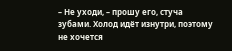– Не уходи, – прошу его, стуча зубами. Холод идёт изнутри, поэтому не хочется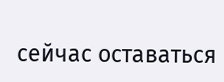сейчас оставаться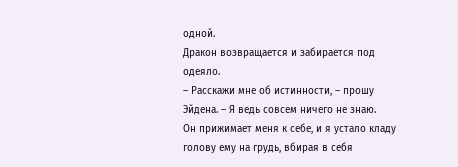одной.
Дракон возвращается и забирается под одеяло.
– Расскажи мне об истинности, – прошу Эйдена. – Я ведь совсем ничего не знаю.
Он прижимает меня к себе, и я устало кладу голову ему на грудь, вбирая в себя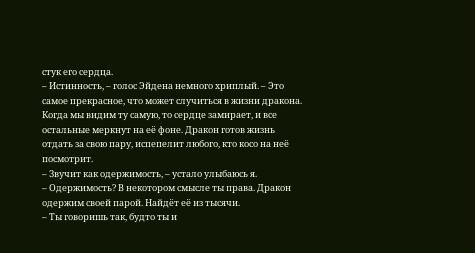стук его сердца.
– Истинность, – голос Эйдена немного хриплый. – Это самое прекрасное, что может случиться в жизни дракона. Когда мы видим ту самую, то сердце замирает, и все остальные меркнут на её фоне. Дракон готов жизнь отдать за свою пару, испепелит любого, кто косо на неё посмотрит.
– Звучит как одержимость, – устало улыбаюсь я.
– Одержимость? В некотором смысле ты права. Дракон одержим своей парой. Найдёт её из тысячи.
– Ты говоришь так, будто ты и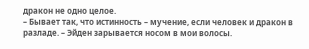дракон не одно целое.
– Бывает так, что истинность – мучение, если человек и дракон в разладе. – Эйден зарывается носом в мои волосы.